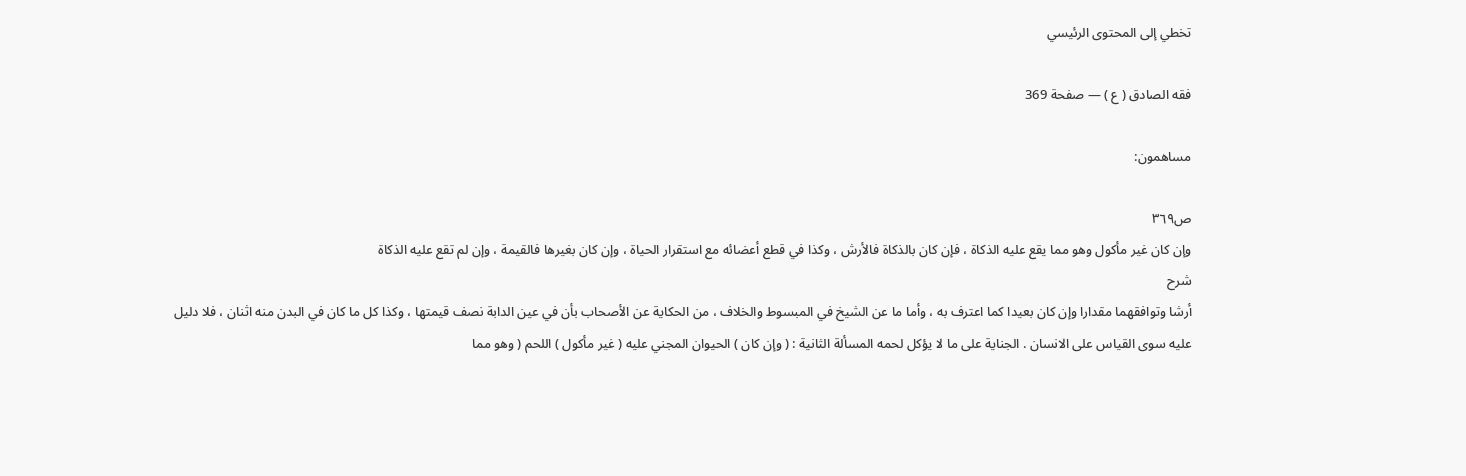تخطي إلى المحتوى الرئيسي

فقه الصادق ( ع ) — صفحة 369

مساهمون:

ص٣٦٩
وإن كان غير مأكول وهو مما يقع عليه الذكاة ، فإن كان بالذكاة فالأرش ، وكذا في قطع أعضائه مع استقرار الحياة ، وإن كان بغيرها فالقيمة ، وإن لم تقع عليه الذكاة
شرح
أرشا وتوافقهما مقدارا وإن كان بعيدا كما اعترف به ، وأما ما عن الشيخ في المبسوط والخلاف ، من الحكاية عن الأصحاب بأن في عين الدابة نصف قيمتها ، وكذا كل ما كان في البدن منه اثنان ، فلا دليل عليه سوى القياس على الانسان . الجناية على ما لا يؤكل لحمه المسألة الثانية : ( وإن كان ) الحيوان المجني عليه ( غير مأكول ) اللحم ( وهو مما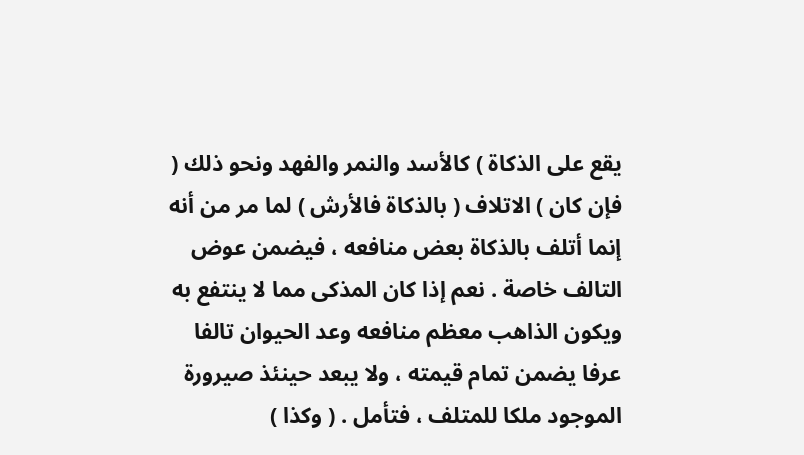يقع على الذكاة ) كالأسد والنمر والفهد ونحو ذلك ( فإن كان ) الاتلاف ( بالذكاة فالأرش ) لما مر من أنه إنما أتلف بالذكاة بعض منافعه ، فيضمن عوض التالف خاصة . نعم إذا كان المذكى مما لا ينتفع به ويكون الذاهب معظم منافعه وعد الحيوان تالفا عرفا يضمن تمام قيمته ، ولا يبعد حينئذ صيرورة الموجود ملكا للمتلف ، فتأمل . ( وكذا )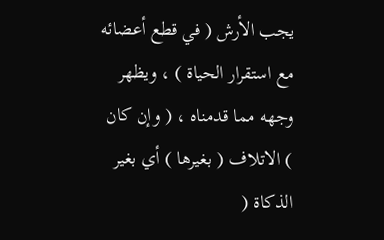يجب الأرش ( في قطع أعضائه مع استقرار الحياة ) ، ويظهر وجهه مما قدمناه ، ( وإن كان ) الاتلاف ( بغيرها ) أي بغير الذكاة (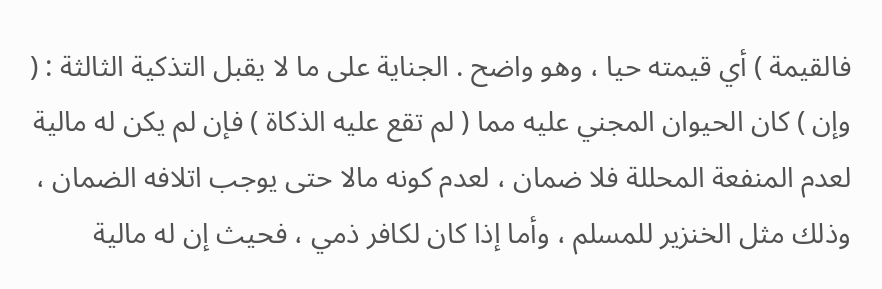فالقيمة ) أي قيمته حيا ، وهو واضح . الجناية على ما لا يقبل التذكية الثالثة : ( وإن ) كان الحيوان المجني عليه مما ( لم تقع عليه الذكاة ) فإن لم يكن له مالية لعدم المنفعة المحللة فلا ضمان ، لعدم كونه مالا حتى يوجب اتلافه الضمان ، وذلك مثل الخنزير للمسلم ، وأما إذا كان لكافر ذمي ، فحيث إن له مالية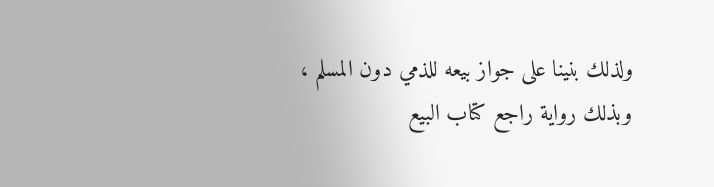ولذلك بنينا على جواز بيعه للذمي دون المسلم ، وبذلك رواية راجع كتاب البيع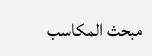مبحث المكاسب